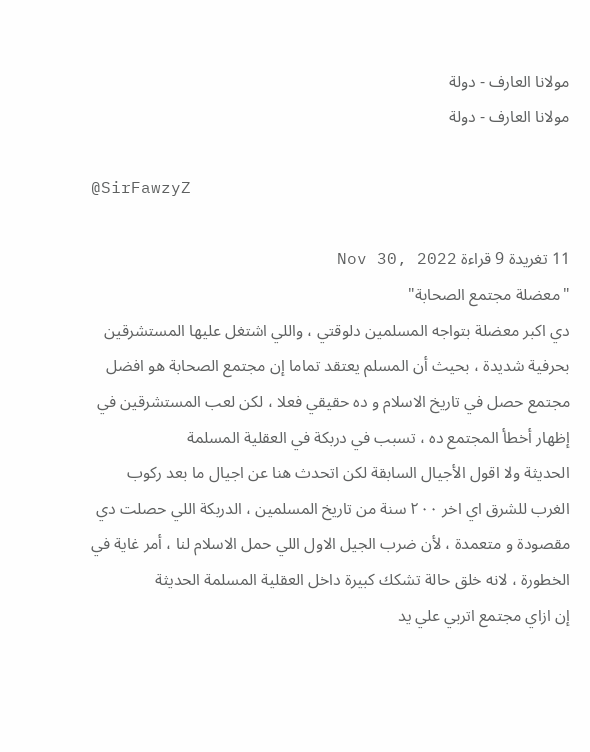مولانا العارف - دولة
مولانا العارف - دولة

@SirFawzyZ

11 تغريدة 9 قراءة Nov 30, 2022
"معضلة مجتمع الصحابة"
دي اكبر معضلة بتواجه المسلمين دلوقتي ، واللي اشتغل عليها المستشرقين بحرفية شديدة ، بحيث أن المسلم يعتقد تماما إن مجتمع الصحابة هو افضل مجتمع حصل في تاريخ الاسلام و ده حقيقي فعلا ، لكن لعب المستشرقين في إظهار أخطأ المجتمع ده ، تسبب في دربكة في العقلية المسلمة
الحديثة ولا اقول الأجيال السابقة لكن اتحدث هنا عن اجيال ما بعد ركوب الغرب للشرق اي اخر ٢٠٠ سنة من تاريخ المسلمين ، الدربكة اللي حصلت دي مقصودة و متعمدة ، لأن ضرب الجيل الاول اللي حمل الاسلام لنا ، أمر غاية في الخطورة ، لانه خلق حالة تشكك كبيرة داخل العقلية المسلمة الحديثة
إن ازاي مجتمع اتربي علي يد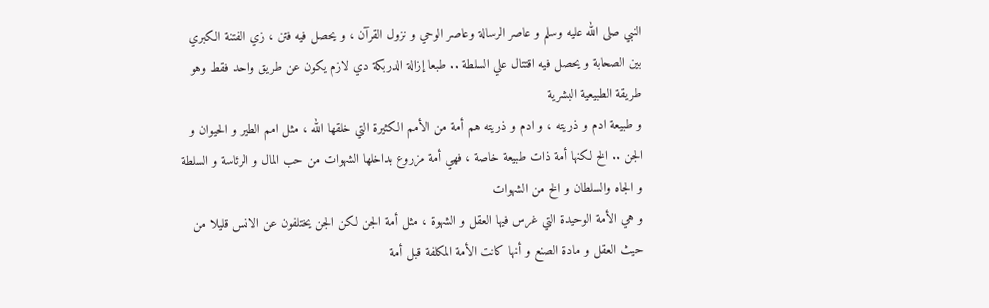النبي صلى الله عليه وسلم و عاصر الرسالة وعاصر الوحي و نزول القرآن ، و يحصل فيه فتن ، زي الفتنة الكبري بين الصحابة و يحصل فيه اقتتال علي السلطة .. طبعا إزالة الدربكة دي لازم يكون عن طريق واحد فقط وهو طريقة الطبيعية البشرية
و طبيعة ادم و ذريته ، و ادم و ذريته هم أمة من الأمم الكثيرة التي خلقها الله ، مثل امم الطير و الحيوان و الجن .. الخ لكنها أمة ذات طبيعة خاصة ، فهي أمة مزروع بداخلها الشهوات من حب المال و الرئاسة و السلطة و الجاه والسلطان و الخ من الشهوات
و هي الأمة الوحيدة التي غرس فيها العقل و الشهوة ، مثل أمة الجن لكن الجن يختلفون عن الانس قليلا من حيث العقل و مادة الصنع و أنها كانت الأمة المكلفة قبل أمة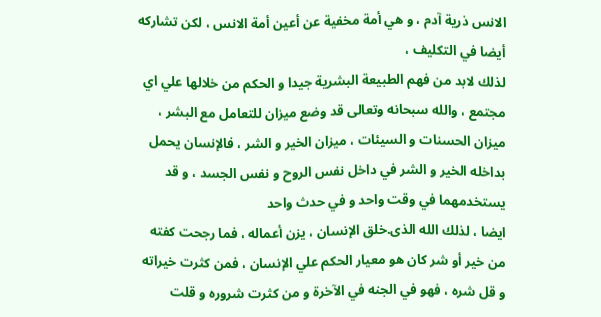الانس ذرية آدم ، و هي أمة مخفية عن أعين أمة الانس ، لكن تشاركه أيضا في التكليف ،
لذلك لابد من فهم الطبيعة البشرية جيدا و الحكم من خلالها علي اي مجتمع ، والله سبحانه وتعالى قد وضع ميزان للتعامل مع البشر ، ميزان الحسنات و السيئات ، ميزان الخير و الشر ، فالإنسان يحمل بداخله الخير و الشر في داخل نفس الروح و نفس الجسد ، و قد يستخدمهما في وقت واحد و في حدث واحد
ايضا ، لذلك الله الذى.خلق الإنسان ، يزن أعماله ، فما رجحت كفته من خير أو شر كان هو معيار الحكم علي الإنسان ، فمن كثرت خيراته و قل شره ، فهو في الجنه في الآخرة و من كثرت شروره و قلت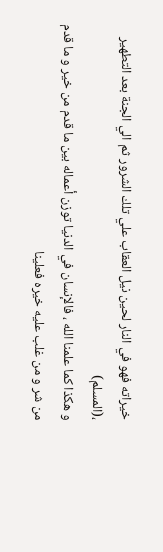خيراته فهو في النار لحين نيل العقاب علي تلك الشرور ثم الي الجنة بعد التطهير ،(المسلم)
و هكذا كما علمنا الله ، فالإنسان في الدنيا توزن أعماله بين ما قدم من خير و ما قدم من شر و من غلب عليه خيره فعلينا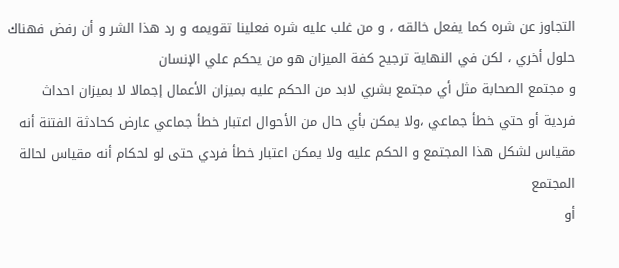التجاوز عن شره كما يفعل خالقه ، و من غلب عليه شره فعلينا تقويمه و رد هذا الشر و أن رفض فهناك حلول أخري ، لكن في النهاية ترجيح كفة الميزان هو من يحكم علي الإنسان
و مجتمع الصحابة مثل أي مجتمع بشري لابد من الحكم عليه بميزان الأعمال إجمالا لا بميزان احداث فردية أو حتي خطأ جماعي ،ولا يمكن بأي حال من الأحوال اعتبار خطأ جماعي عارض كحادثة الفتنة أنه مقياس لشكل هذا المجتمع و الحكم عليه ولا يمكن اعتبار خطأ فردي حتى لو لحكام أنه مقياس لحالة المجتمع
أو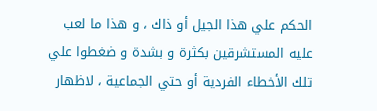الحكم علي هذا الجيل أو ذاك ، و هذا ما لعب عليه المستشرقين بكثرة و بشدة و ضغطوا علي تلك الأخطاء الفردية أو حتي الجماعية ، لاظهار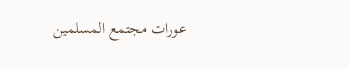عورات مجتمع المسلمين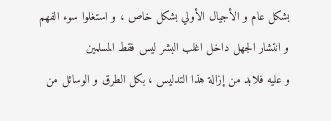بشكل عام و الأجيال الأولي بشكل خاص ، و استغلوا سوء الفهم و انتشار الجهل داخل اغلب البشر ليس فقط المسلمين
و عليه فلابد من إزالة هذا التدليس ، بكل الطرق و الوسائل من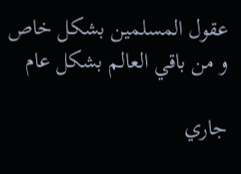عقول المسلمين بشكل خاص و من باقي العالم بشكل عام

جاري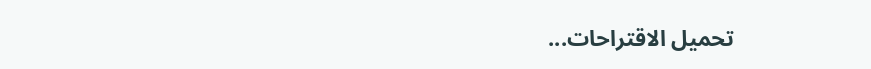تحميل الاقتراحات...